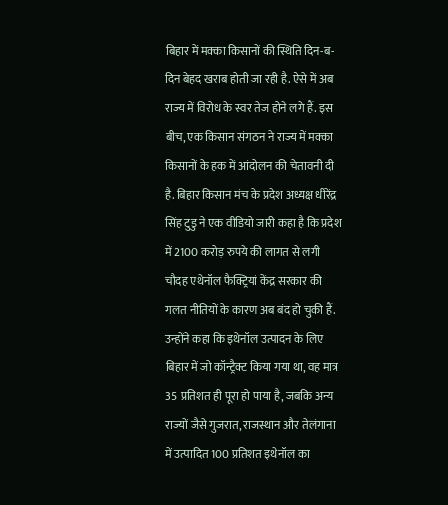बिहार में मक्का किसानों की स्थिति दिन-ब-दिन बेहद खराब होती जा रही है. ऐसे में अब राज्य में विरोध के स्वर तेज होने लगे हैं. इस बीच, एक किसान संगठन ने राज्य में मक्का किसानों के हक में आंदोलन की चेतावनी दी है. बिहार किसान मंच के प्रदेश अध्यक्ष धीरेंद्र सिंह टुडु ने एक वीडियो जारी कहा है कि प्रदेश में 2100 करोड़ रुपये की लागत से लगी चौदह एथेनॉल फैक्ट्रियां केंद्र सरकार की गलत नीतियों के कारण अब बंद हो चुकी हैं. उन्होंने कहा कि इथेनॉल उत्पादन के लिए बिहार में जो कॉन्ट्रैक्ट किया गया था, वह मात्र 35 प्रतिशत ही पूरा हो पाया है, जबकि अन्य राज्यों जैसे गुजरात, राजस्थान और तेलंगाना में उत्पादित 100 प्रतिशत इथेनॉल का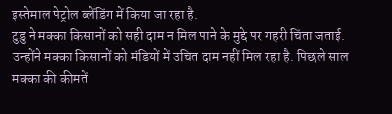इस्तेमाल पेट्रोल ब्लेंडिंग में किया जा रहा है.
टुडु ने मक्का किसानों को सही दाम न मिल पाने के मुद्दे पर गहरी चिंता जताई. उन्होंने मक्का किसानों को मंडियों में उचित दाम नहीं मिल रहा है. पिछले साल मक्का की कीमतें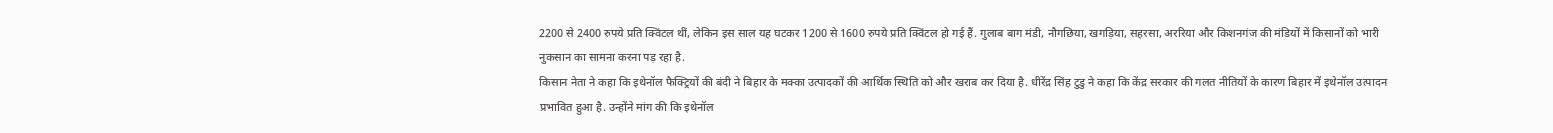2200 से 2400 रुपये प्रति क्विंटल थीं, लेकिन इस साल यह घटकर 1200 से 1600 रुपये प्रति क्विंटल हो गई हैं. गुलाब बाग मंडी, नौगछिया, खगड़िया, सहरसा, अररिया और किशनगंज की मंडियों में किसानों को भारी नुकसान का सामना करना पड़ रहा है.
किसान नेता ने कहा कि इथेनॉल फैक्ट्रियों की बंदी ने बिहार के मक्का उत्पादकों की आर्थिक स्थिति को और खराब कर दिया है. धीरेंद्र सिंह टुडु ने कहा कि केंद्र सरकार की गलत नीतियों के कारण बिहार में इथेनॉल उत्पादन प्रभावित हुआ है. उन्होंने मांग की कि इथेनॉल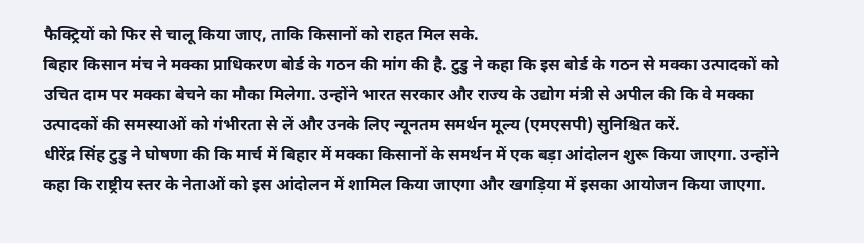फैक्ट्रियों को फिर से चालू किया जाए, ताकि किसानों को राहत मिल सके.
बिहार किसान मंच ने मक्का प्राधिकरण बोर्ड के गठन की मांग की है. टुडु ने कहा कि इस बोर्ड के गठन से मक्का उत्पादकों को उचित दाम पर मक्का बेचने का मौका मिलेगा. उन्होंने भारत सरकार और राज्य के उद्योग मंत्री से अपील की कि वे मक्का उत्पादकों की समस्याओं को गंभीरता से लें और उनके लिए न्यूनतम समर्थन मूल्य (एमएसपी) सुनिश्चित करें.
धीरेंद्र सिंह टुडु ने घोषणा की कि मार्च में बिहार में मक्का किसानों के समर्थन में एक बड़ा आंदोलन शुरू किया जाएगा. उन्होंने कहा कि राष्ट्रीय स्तर के नेताओं को इस आंदोलन में शामिल किया जाएगा और खगड़िया में इसका आयोजन किया जाएगा.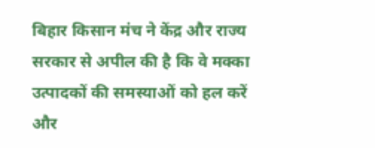बिहार किसान मंच ने केंद्र और राज्य सरकार से अपील की है कि वे मक्का उत्पादकों की समस्याओं को हल करें और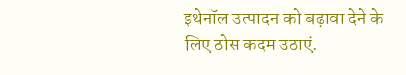इथेनॉल उत्पादन को बढ़ावा देने के लिए ठोस कदम उठाएं.